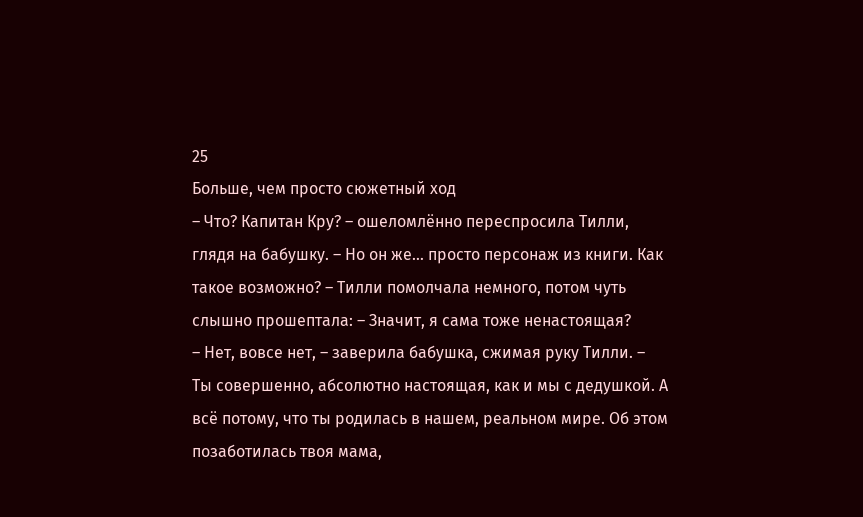25
Больше, чем просто сюжетный ход
– Что? Капитан Кру? – ошеломлённо переспросила Тилли, глядя на бабушку. – Но он же… просто персонаж из книги. Как такое возможно? – Тилли помолчала немного, потом чуть слышно прошептала: – Значит, я сама тоже ненастоящая?
– Нет, вовсе нет, – заверила бабушка, сжимая руку Тилли. – Ты совершенно, абсолютно настоящая, как и мы с дедушкой. А всё потому, что ты родилась в нашем, реальном мире. Об этом позаботилась твоя мама,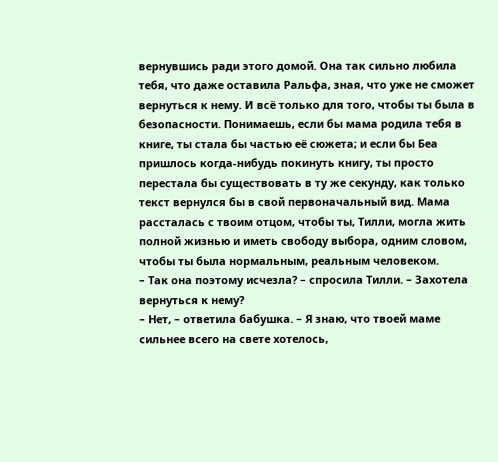вернувшись ради этого домой. Она так сильно любила тебя, что даже оставила Ральфа, зная, что уже не сможет вернуться к нему. И всё только для того, чтобы ты была в безопасности. Понимаешь, если бы мама родила тебя в книге, ты стала бы частью её сюжета; и если бы Беа пришлось когда-нибудь покинуть книгу, ты просто перестала бы существовать в ту же секунду, как только текст вернулся бы в свой первоначальный вид. Мама рассталась с твоим отцом, чтобы ты, Тилли, могла жить полной жизнью и иметь свободу выбора, одним словом, чтобы ты была нормальным, реальным человеком.
– Так она поэтому исчезла? – спросила Тилли. – Захотела вернуться к нему?
– Нет, – ответила бабушка. – Я знаю, что твоей маме сильнее всего на свете хотелось,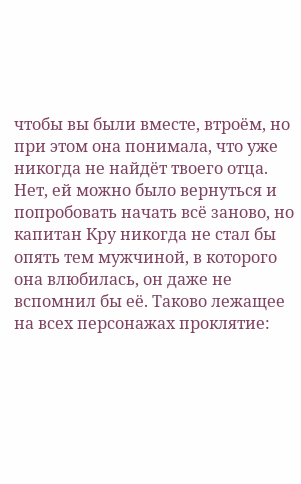чтобы вы были вместе, втроём, но при этом она понимала, что уже никогда не найдёт твоего отца. Нет, ей можно было вернуться и попробовать начать всё заново, но капитан Кру никогда не стал бы опять тем мужчиной, в которого она влюбилась, он даже не вспомнил бы её. Таково лежащее на всех персонажах проклятие: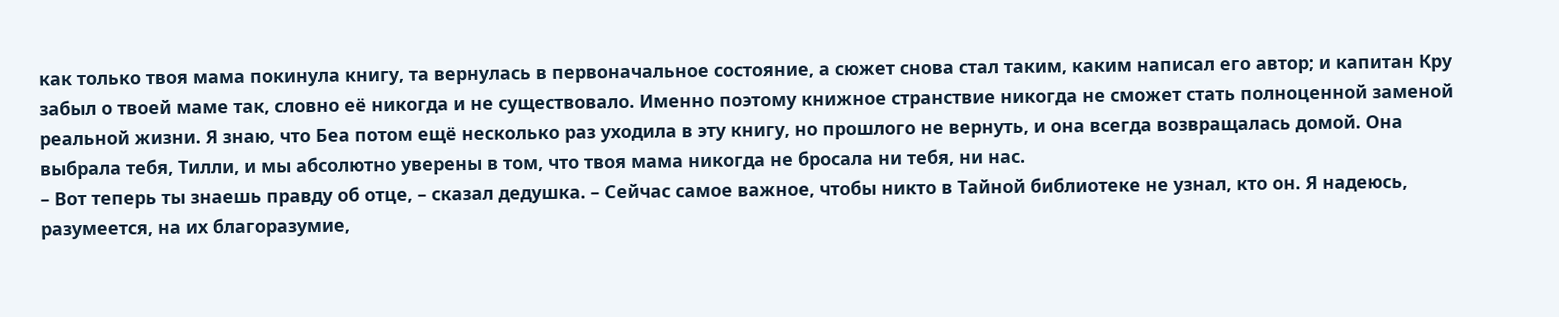как только твоя мама покинула книгу, та вернулась в первоначальное состояние, а сюжет снова стал таким, каким написал его автор; и капитан Кру забыл о твоей маме так, словно её никогда и не существовало. Именно поэтому книжное странствие никогда не сможет стать полноценной заменой реальной жизни. Я знаю, что Беа потом ещё несколько раз уходила в эту книгу, но прошлого не вернуть, и она всегда возвращалась домой. Она выбрала тебя, Тилли, и мы абсолютно уверены в том, что твоя мама никогда не бросала ни тебя, ни нас.
– Вот теперь ты знаешь правду об отце, – сказал дедушка. – Сейчас самое важное, чтобы никто в Тайной библиотеке не узнал, кто он. Я надеюсь, разумеется, на их благоразумие,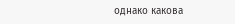однако какова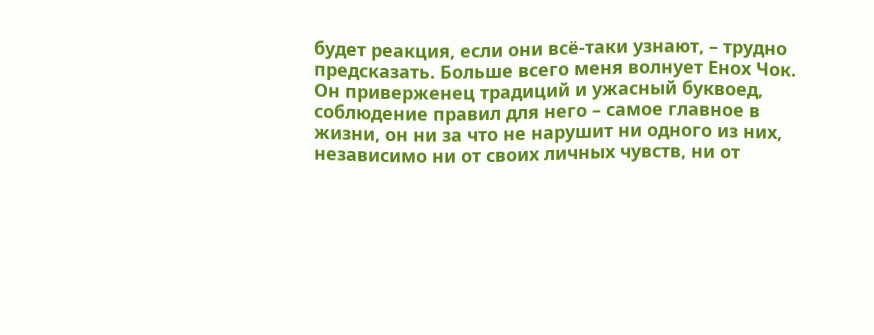будет реакция, если они всё-таки узнают, – трудно предсказать. Больше всего меня волнует Енох Чок. Он приверженец традиций и ужасный буквоед, соблюдение правил для него – самое главное в жизни, он ни за что не нарушит ни одного из них, независимо ни от своих личных чувств, ни от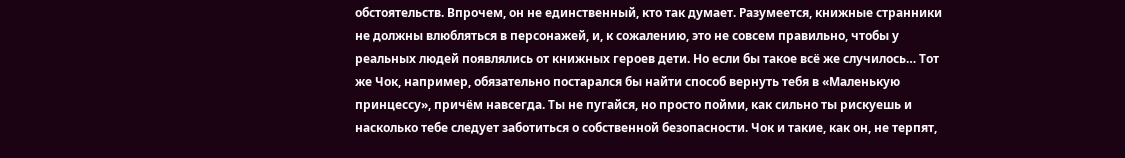обстоятельств. Впрочем, он не единственный, кто так думает. Разумеется, книжные странники не должны влюбляться в персонажей, и, к сожалению, это не совсем правильно, чтобы у реальных людей появлялись от книжных героев дети. Но если бы такое всё же случилось… Тот же Чок, например, обязательно постарался бы найти способ вернуть тебя в «Маленькую принцессу», причём навсегда. Ты не пугайся, но просто пойми, как сильно ты рискуешь и насколько тебе следует заботиться о собственной безопасности. Чок и такие, как он, не терпят,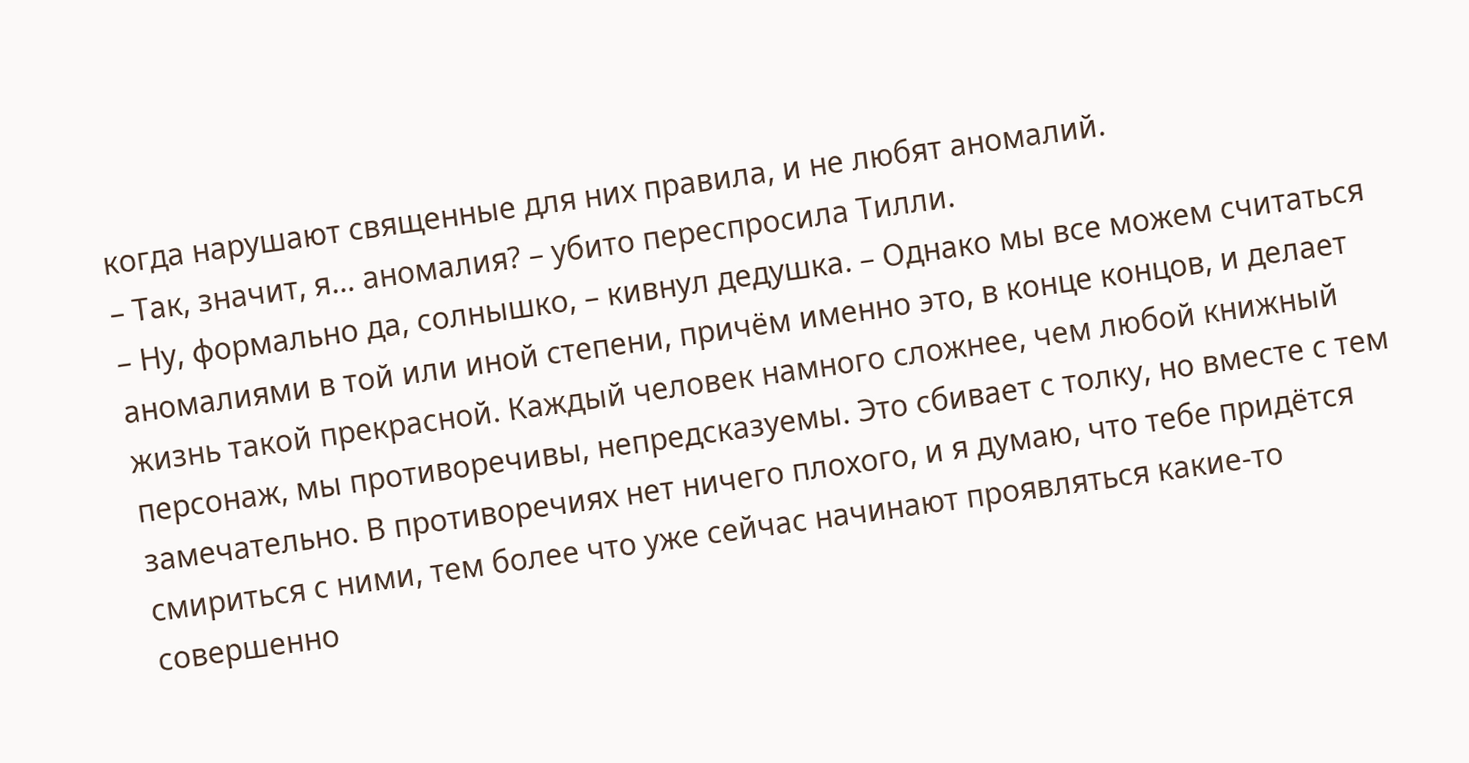когда нарушают священные для них правила, и не любят аномалий.
– Так, значит, я… аномалия? – убито переспросила Тилли.
– Ну, формально да, солнышко, – кивнул дедушка. – Однако мы все можем считаться аномалиями в той или иной степени, причём именно это, в конце концов, и делает жизнь такой прекрасной. Каждый человек намного сложнее, чем любой книжный персонаж, мы противоречивы, непредсказуемы. Это сбивает с толку, но вместе с тем замечательно. В противоречиях нет ничего плохого, и я думаю, что тебе придётся смириться с ними, тем более что уже сейчас начинают проявляться какие-то совершенно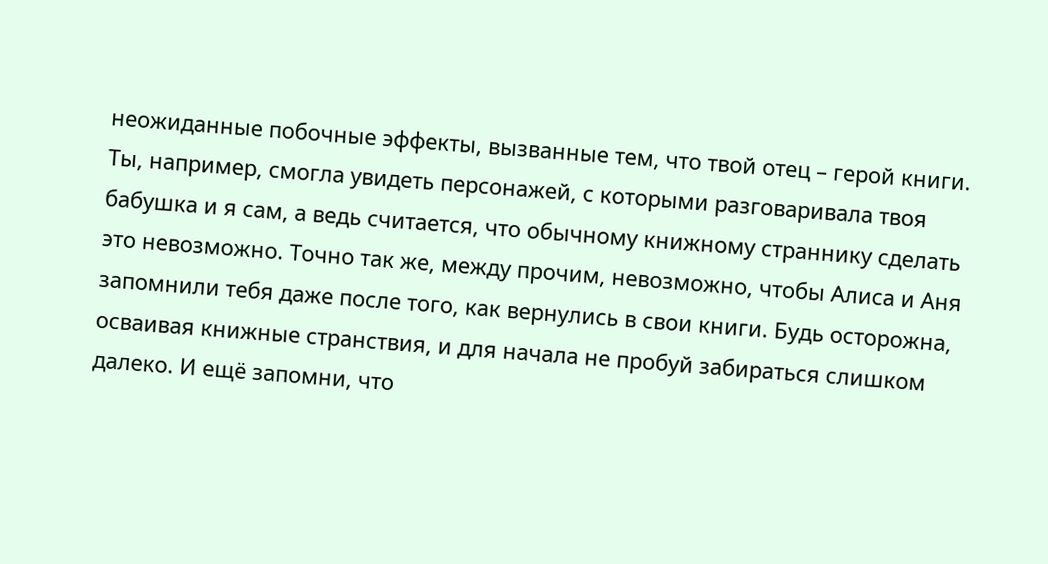неожиданные побочные эффекты, вызванные тем, что твой отец – герой книги. Ты, например, смогла увидеть персонажей, с которыми разговаривала твоя бабушка и я сам, а ведь считается, что обычному книжному страннику сделать это невозможно. Точно так же, между прочим, невозможно, чтобы Алиса и Аня запомнили тебя даже после того, как вернулись в свои книги. Будь осторожна, осваивая книжные странствия, и для начала не пробуй забираться слишком далеко. И ещё запомни, что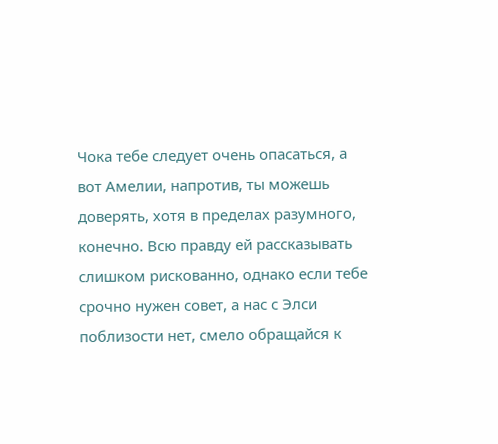Чока тебе следует очень опасаться, а вот Амелии, напротив, ты можешь доверять, хотя в пределах разумного, конечно. Всю правду ей рассказывать слишком рискованно, однако если тебе срочно нужен совет, а нас с Элси поблизости нет, смело обращайся к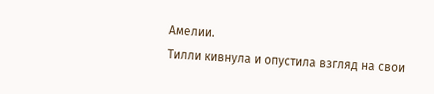Амелии.
Тилли кивнула и опустила взгляд на свои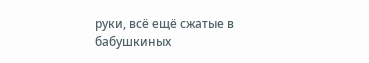руки, всё ещё сжатые в бабушкиных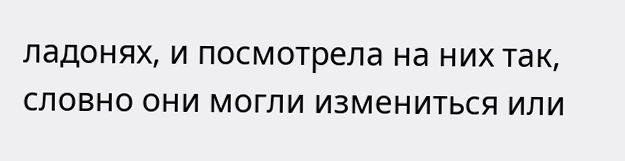ладонях, и посмотрела на них так, словно они могли измениться или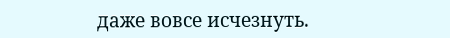даже вовсе исчезнуть.